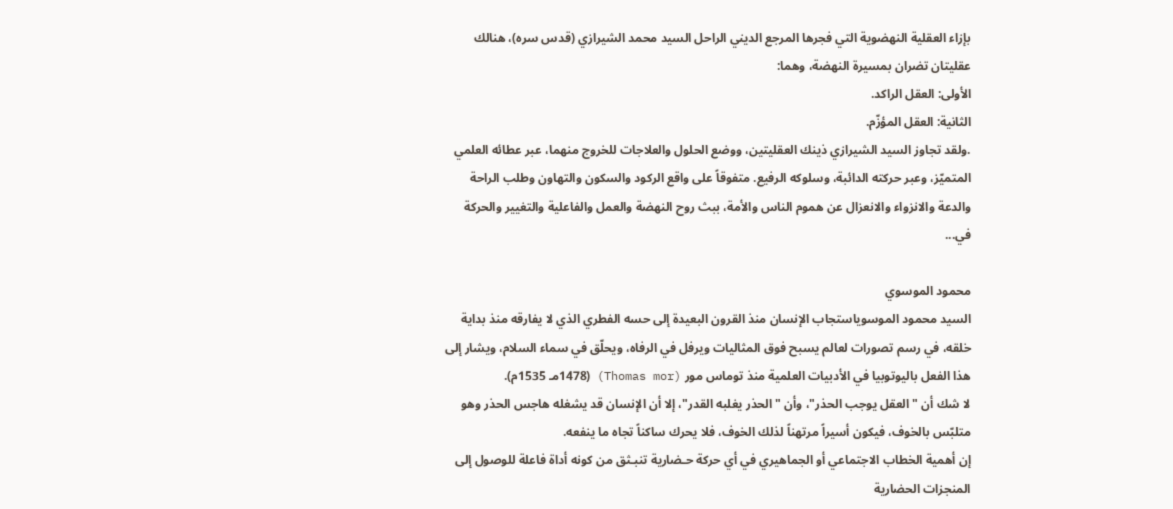بإزاء العقلية النهضوية التي فجرها المرجع الديني الراحل السيد محمد الشيرازي (قدس سره)، هنالك عقليتان تضران بمسيرة النهضة، وهما:
الأولى: العقل الراكد.
الثانية: العقل المؤزّم.
.ولقد تجاوز السيد الشيرازي ذينك العقليتين، ووضع الحلول والعلاجات للخروج منهما، عبر عطائه العلمي المتميّز، وعبر حركته الدائبة، وسلوكه الرفيع. متفوقاً على واقع الركود والسكون والتهاون وطلب الراحة والدعة والانزواء والانعزال عن هموم الناس والأمة، ببث روح النهضة والعمل والفاعلية والتغيير والحركة في...

محمود الموسوي
السيد محمود الموسوياستجاب الإنسان منذ القرون البعيدة إلى حسه الفطري الذي لا يفارقه منذ بداية خلقه، في رسم تصورات لعالم يسبح فوق المثاليات ويرفل في الرفاه، ويحلّق في سماء السلام، ويشار إلى هذا الفعل باليوتوبيا في الأدبيات العلمية منذ توماس مور (Thomas mor) (1478مـ 1535م).
لا شك أن "العقل يوجب الحذر"، وأن " الحذر يغلبه القدر"، إلا أن الإنسان قد يشغله هاجس الحذر وهو متلبّس بالخوف، فيكون أسيراً مرتهناً لذلك الخوف، فلا يحرك ساكناً تجاه ما ينفعه.
إن أهمية الخطاب الاجتماعي أو الجماهيري في أي حركة حـضارية تنبـثق من كونه أداة فاعلة للوصول إلى المنجزات الحضارية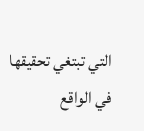التي تبتغي تحقيقها في الواقع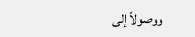ووصولاً إلى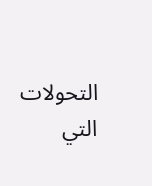التحولات التي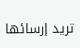تريد إرسائها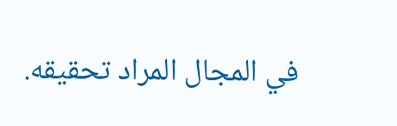في المجال المراد تحقيقه.